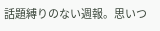話題縛りのない週報。思いつ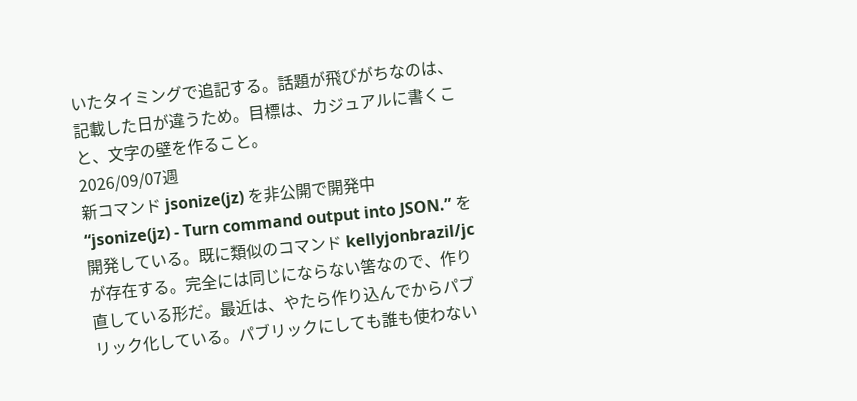いたタイミングで追記する。話題が飛びがちなのは、記載した日が違うため。目標は、カジュアルに書くこと、文字の壁を作ること。
2026/09/07週
新コマンド jsonize(jz) を非公開で開発中
“jsonize(jz) - Turn command output into JSON.” を開発している。既に類似のコマンド kellyjonbrazil/jc が存在する。完全には同じにならない筈なので、作り直している形だ。最近は、やたら作り込んでからパブリック化している。パブリックにしても誰も使わない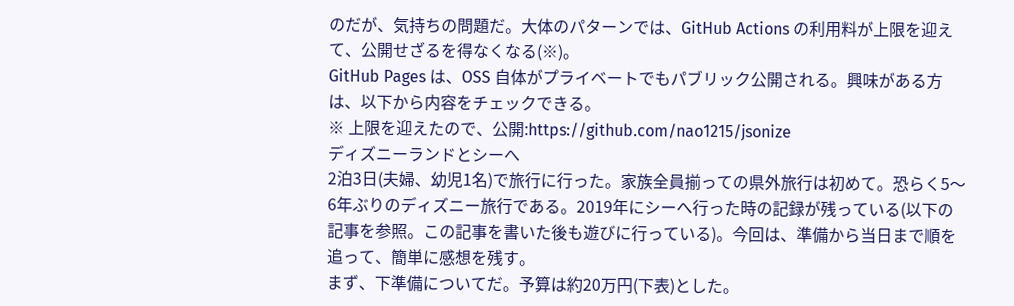のだが、気持ちの問題だ。大体のパターンでは、GitHub Actions の利用料が上限を迎えて、公開せざるを得なくなる(※)。
GitHub Pages は、OSS 自体がプライベートでもパブリック公開される。興味がある方は、以下から内容をチェックできる。
※ 上限を迎えたので、公開:https://github.com/nao1215/jsonize
ディズニーランドとシーへ
2泊3日(夫婦、幼児1名)で旅行に行った。家族全員揃っての県外旅行は初めて。恐らく5〜6年ぶりのディズニー旅行である。2019年にシーへ行った時の記録が残っている(以下の記事を参照。この記事を書いた後も遊びに行っている)。今回は、準備から当日まで順を追って、簡単に感想を残す。
まず、下準備についてだ。予算は約20万円(下表)とした。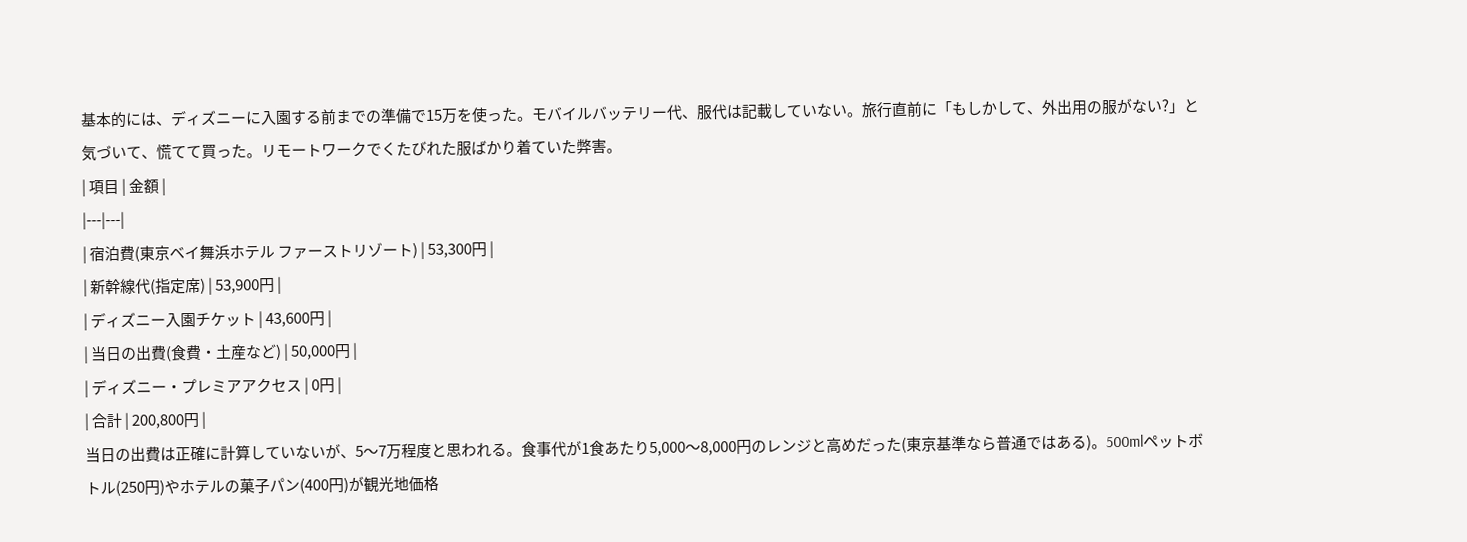基本的には、ディズニーに入園する前までの準備で15万を使った。モバイルバッテリー代、服代は記載していない。旅行直前に「もしかして、外出用の服がない?」と気づいて、慌てて買った。リモートワークでくたびれた服ばかり着ていた弊害。
| 項目 | 金額 |
|---|---|
| 宿泊費(東京ベイ舞浜ホテル ファーストリゾート) | 53,300円 |
| 新幹線代(指定席) | 53,900円 |
| ディズニー入園チケット | 43,600円 |
| 当日の出費(食費・土産など) | 50,000円 |
| ディズニー・プレミアアクセス | 0円 |
| 合計 | 200,800円 |
当日の出費は正確に計算していないが、5〜7万程度と思われる。食事代が1食あたり5,000〜8,000円のレンジと高めだった(東京基準なら普通ではある)。500mlペットボトル(250円)やホテルの菓子パン(400円)が観光地価格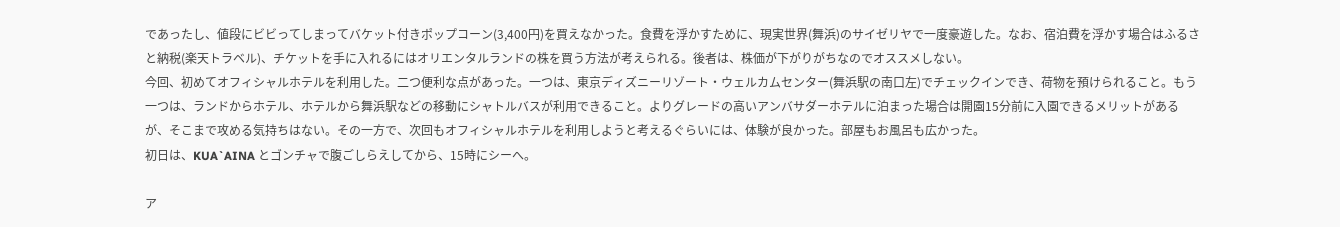であったし、値段にビビってしまってバケット付きポップコーン(3,400円)を買えなかった。食費を浮かすために、現実世界(舞浜)のサイゼリヤで一度豪遊した。なお、宿泊費を浮かす場合はふるさと納税(楽天トラベル)、チケットを手に入れるにはオリエンタルランドの株を買う方法が考えられる。後者は、株価が下がりがちなのでオススメしない。
今回、初めてオフィシャルホテルを利用した。二つ便利な点があった。一つは、東京ディズニーリゾート・ウェルカムセンター(舞浜駅の南口左)でチェックインでき、荷物を預けられること。もう一つは、ランドからホテル、ホテルから舞浜駅などの移動にシャトルバスが利用できること。よりグレードの高いアンバサダーホテルに泊まった場合は開園15分前に入園できるメリットがあるが、そこまで攻める気持ちはない。その一方で、次回もオフィシャルホテルを利用しようと考えるぐらいには、体験が良かった。部屋もお風呂も広かった。
初日は、KUA`AINA とゴンチャで腹ごしらえしてから、15時にシーへ。

ア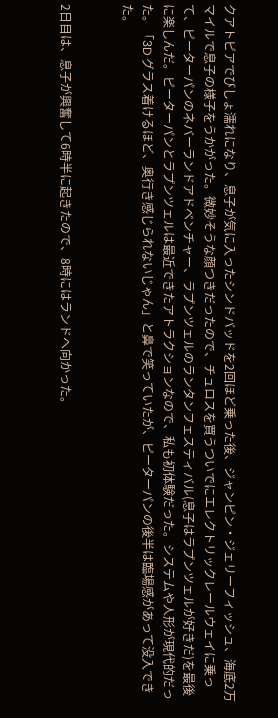クアトピアでびしょ濡れになり、息子が気に入ったシンドバッドを2回ほど乗った後、ジャンピン・ジェリーフィッシュ、海底2万マイルで息子の様子をうかがった。微妙そうな顔つきだったので、チュロスを買うついでにエレクトリックレールウェイに乗って、ピーターパンのネバーランドアドベンチャー、ラプンツェルのランタンフェスティバル(息子はラプンツェルが好きだ)を最後に楽しんだ。ピーターパンとラプンツェルは最近できたアトラクションなので、私も初体験だった。システムや人形が現代的だった。「3D グラス着けるほど、奥行き感じられないじゃん」と鼻で笑っていたが、ピーターパンの後半は臨場感があって没入できた。


2日目は、息子が興奮して6時半に起きたので、8時にはランドへ向かった。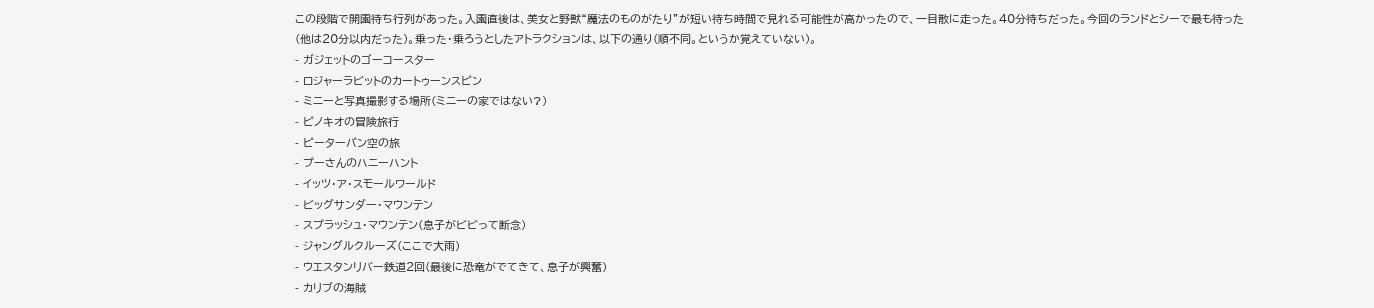この段階で開園待ち行列があった。入園直後は、美女と野獣“魔法のものがたり”が短い待ち時間で見れる可能性が高かったので、一目散に走った。40分待ちだった。今回のランドとシーで最も待った(他は20分以内だった)。乗った・乗ろうとしたアトラクションは、以下の通り(順不同。というか覚えていない)。
- ガジェットのゴーコースター
- ロジャーラビットのカートゥーンスピン
- ミニーと写真撮影する場所(ミニーの家ではない?)
- ピノキオの冒険旅行
- ピーターパン空の旅
- プーさんのハニーハント
- イッツ・ア・スモールワールド
- ビッグサンダー・マウンテン
- スプラッシュ・マウンテン(息子がビビって断念)
- ジャングルクルーズ(ここで大雨)
- ウエスタンリバー鉄道2回(最後に恐竜がでてきて、息子が興奮)
- カリブの海賊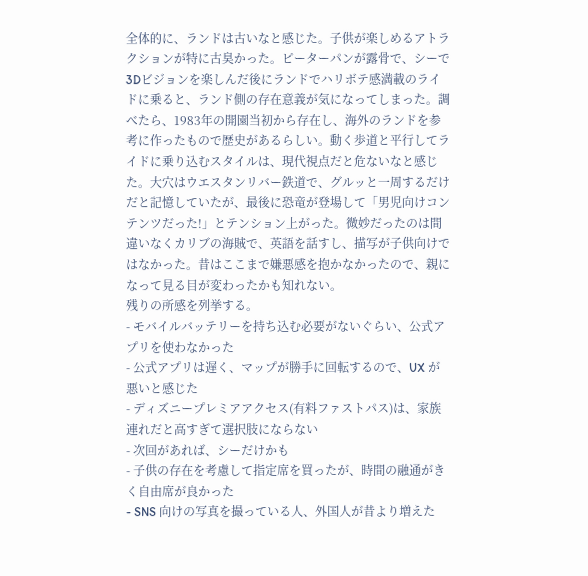全体的に、ランドは古いなと感じた。子供が楽しめるアトラクションが特に古臭かった。ピーターパンが露骨で、シーで3Dビジョンを楽しんだ後にランドでハリボテ感満載のライドに乗ると、ランド側の存在意義が気になってしまった。調べたら、1983年の開園当初から存在し、海外のランドを参考に作ったもので歴史があるらしい。動く歩道と平行してライドに乗り込むスタイルは、現代視点だと危ないなと感じた。大穴はウエスタンリバー鉄道で、グルッと一周するだけだと記憶していたが、最後に恐竜が登場して「男児向けコンテンツだった!」とテンション上がった。微妙だったのは間違いなくカリブの海賊で、英語を話すし、描写が子供向けではなかった。昔はここまで嫌悪感を抱かなかったので、親になって見る目が変わったかも知れない。
残りの所感を列挙する。
- モバイルバッテリーを持ち込む必要がないぐらい、公式アプリを使わなかった
- 公式アプリは遅く、マップが勝手に回転するので、UX が悪いと感じた
- ディズニープレミアアクセス(有料ファストパス)は、家族連れだと高すぎて選択肢にならない
- 次回があれば、シーだけかも
- 子供の存在を考慮して指定席を買ったが、時間の融通がきく自由席が良かった
- SNS 向けの写真を撮っている人、外国人が昔より増えた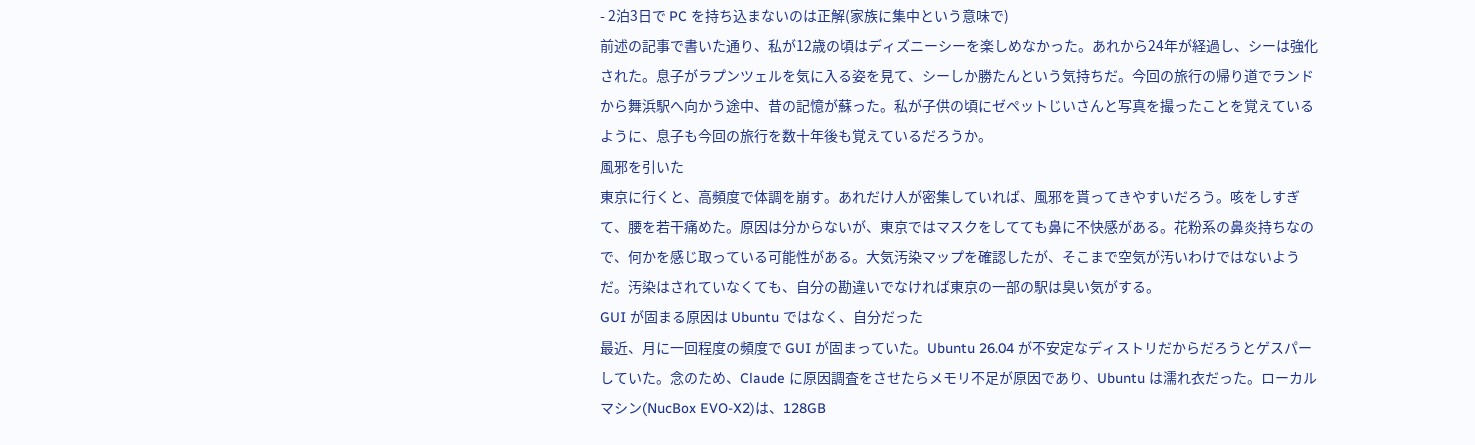- 2泊3日で PC を持ち込まないのは正解(家族に集中という意味で)
前述の記事で書いた通り、私が12歳の頃はディズニーシーを楽しめなかった。あれから24年が経過し、シーは強化された。息子がラプンツェルを気に入る姿を見て、シーしか勝たんという気持ちだ。今回の旅行の帰り道でランドから舞浜駅へ向かう途中、昔の記憶が蘇った。私が子供の頃にゼペットじいさんと写真を撮ったことを覚えているように、息子も今回の旅行を数十年後も覚えているだろうか。
風邪を引いた
東京に行くと、高頻度で体調を崩す。あれだけ人が密集していれば、風邪を貰ってきやすいだろう。咳をしすぎて、腰を若干痛めた。原因は分からないが、東京ではマスクをしてても鼻に不快感がある。花粉系の鼻炎持ちなので、何かを感じ取っている可能性がある。大気汚染マップを確認したが、そこまで空気が汚いわけではないようだ。汚染はされていなくても、自分の勘違いでなければ東京の一部の駅は臭い気がする。
GUI が固まる原因は Ubuntu ではなく、自分だった
最近、月に一回程度の頻度で GUI が固まっていた。Ubuntu 26.04 が不安定なディストリだからだろうとゲスパーしていた。念のため、Claude に原因調査をさせたらメモリ不足が原因であり、Ubuntu は濡れ衣だった。ローカルマシン(NucBox EVO-X2)は、128GB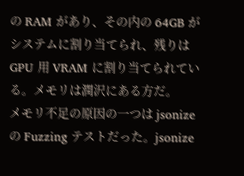の RAM があり、その内の 64GB がシステムに割り当てられ、残りは GPU 用 VRAM に割り当てられている。メモリは潤沢にある方だ。
メモリ不足の原因の一つは jsonize の Fuzzing テストだった。jsonize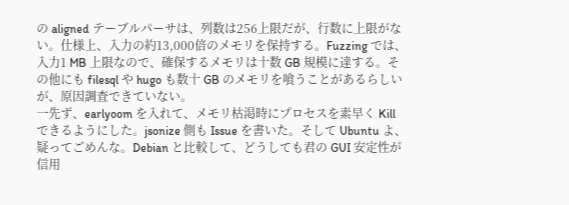の aligned テーブルパーサは、列数は256上限だが、行数に上限がない。仕様上、入力の約13,000倍のメモリを保持する。Fuzzing では、入力1 MB 上限なので、確保するメモリは十数 GB 規模に達する。その他にも filesql や hugo も数十 GB のメモリを喰うことがあるらしいが、原因調査できていない。
一先ず、earlyoom を入れて、メモリ枯渇時にプロセスを素早く Kill できるようにした。jsonize 側も Issue を書いた。そして Ubuntu よ、疑ってごめんな。Debian と比較して、どうしても君の GUI 安定性が信用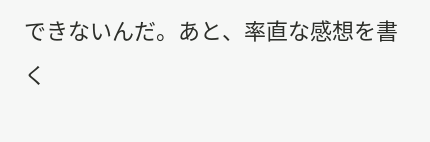できないんだ。あと、率直な感想を書く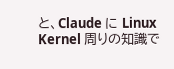と、Claude に Linux Kernel 周りの知識で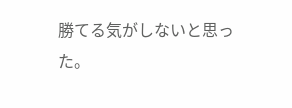勝てる気がしないと思った。